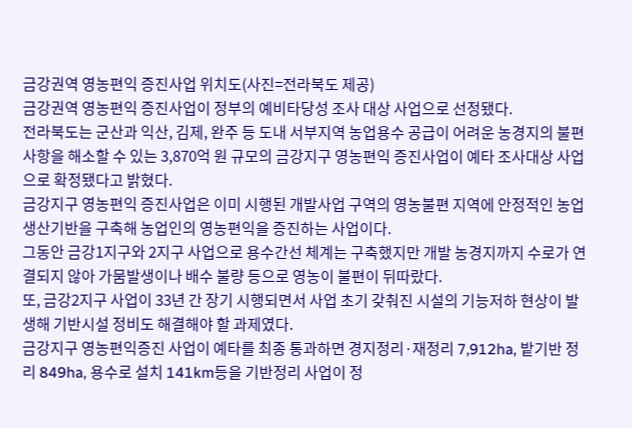금강권역 영농편익 증진사업 위치도(사진=전라북도 제공)
금강권역 영농편익 증진사업이 정부의 예비타당성 조사 대상 사업으로 선정됐다.
전라북도는 군산과 익산, 김제, 완주 등 도내 서부지역 농업용수 공급이 어려운 농경지의 불편사항을 해소할 수 있는 3,870억 원 규모의 금강지구 영농편익 증진사업이 예타 조사대상 사업으로 확정됐다고 밝혔다.
금강지구 영농편익 증진사업은 이미 시행된 개발사업 구역의 영농불편 지역에 안정적인 농업생산기반을 구축해 농업인의 영농편익을 증진하는 사업이다.
그동안 금강1지구와 2지구 사업으로 용수간선 체계는 구축했지만 개발 농경지까지 수로가 연결되지 않아 가뭄발생이나 배수 불량 등으로 영농이 불편이 뒤따랐다.
또, 금강2지구 사업이 33년 간 장기 시행되면서 사업 초기 갖춰진 시설의 기능저하 현상이 발생해 기반시설 정비도 해결해야 할 과제였다.
금강지구 영농편익증진 사업이 예타를 최종 통과하면 경지정리·재정리 7,912ha, 밭기반 정리 849ha, 용수로 설치 141km등을 기반정리 사업이 정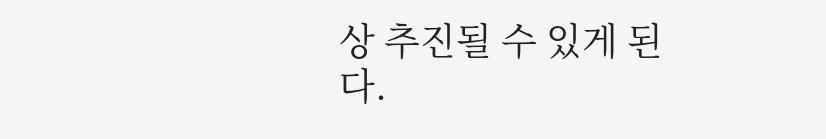상 추진될 수 있게 된다.